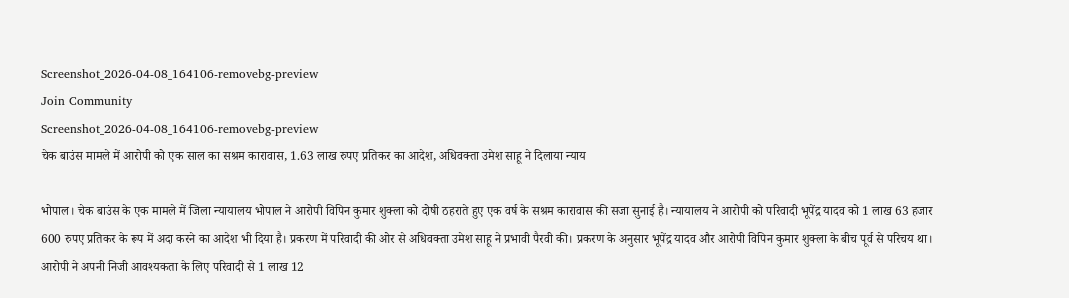Screenshot_2026-04-08_164106-removebg-preview
Join Community
Screenshot_2026-04-08_164106-removebg-preview
चेक बाउंस मामले में आरोपी को एक साल का सश्रम कारावास, 1.63 लाख रुपए प्रतिकर का आदेश, अधिवक्ता उमेश साहू ने दिलाया न्याय

भोपाल। चेक बाउंस के एक मामले में जिला न्यायालय भोपाल ने आरोपी विपिन कुमार शुक्ला को दोषी ठहराते हुए एक वर्ष के सश्रम कारावास की सजा सुनाई है। न्यायालय ने आरोपी को परिवादी भूपेंद्र यादव को 1 लाख 63 हजार 600 रुपए प्रतिकर के रूप में अदा करने का आदेश भी दिया है। प्रकरण में परिवादी की ओर से अधिवक्ता उमेश साहू ने प्रभावी पैरवी की। प्रकरण के अनुसार भूपेंद्र यादव और आरोपी विपिन कुमार शुक्ला के बीच पूर्व से परिचय था। आरोपी ने अपनी निजी आवश्यकता के लिए परिवादी से 1 लाख 12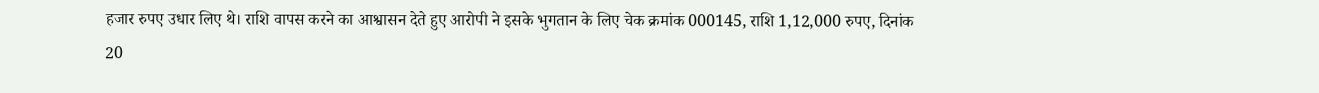हजार रुपए उधार लिए थे। राशि वापस करने का आश्वासन देते हुए आरोपी ने इसके भुगतान के लिए चेक क्रमांक 000145, राशि 1,12,000 रुपए, दिनांक 20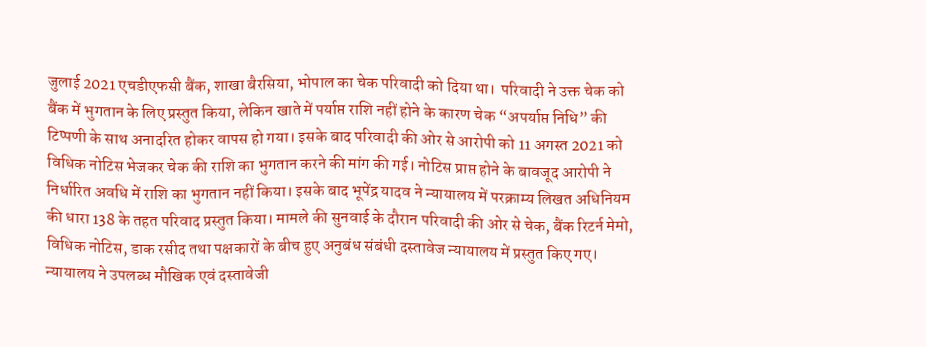जुलाई 2021 एचडीएफसी बैंक, शाखा बैरसिया, भोपाल का चेक परिवादी को दिया था।  परिवादी ने उक्त चेक को बैंक में भुगतान के लिए प्रस्तुत किया, लेकिन खाते में पर्याप्त राशि नहीं होने के कारण चेक “अपर्याप्त निधि” की टिप्पणी के साथ अनादरित होकर वापस हो गया। इसके बाद परिवादी की ओर से आरोपी को 11 अगस्त 2021 को विधिक नोटिस भेजकर चेक की राशि का भुगतान करने की मांग की गई। नोटिस प्राप्त होने के बावजूद आरोपी ने निर्धारित अवधि में राशि का भुगतान नहीं किया। इसके बाद भूपेंद्र यादव ने न्यायालय में परक्राम्य लिखत अधिनियम की धारा 138 के तहत परिवाद प्रस्तुत किया। मामले की सुनवाई के दौरान परिवादी की ओर से चेक, बैंक रिटर्न मेमो, विधिक नोटिस, डाक रसीद तथा पक्षकारों के बीच हुए अनुबंध संबंधी दस्तावेज न्यायालय में प्रस्तुत किए गए। न्यायालय ने उपलब्ध मौखिक एवं दस्तावेजी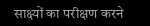साक्ष्यों का परीक्षण करने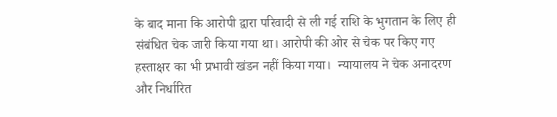के बाद माना कि आरोपी द्वारा परिवादी से ली गई राशि के भुगतान के लिए ही संबंधित चेक जारी किया गया था। आरोपी की ओर से चेक पर किए गए हस्ताक्षर का भी प्रभावी खंडन नहीं किया गया।  न्यायालय ने चेक अनादरण और निर्धारित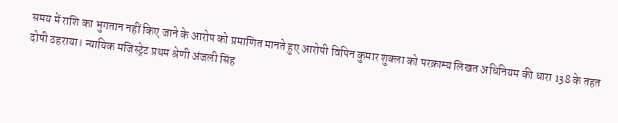समय में राशि का भुगतान नहीं किए जाने के आरोप को प्रमाणित मानते हुए आरोपी विपिन कुमार शुक्ला को परक्राम्य लिखत अधिनियम की धारा 138 के तहत दोषी ठहराया। न्यायिक मजिस्ट्रेट प्रथम श्रेणी अंजली सिंह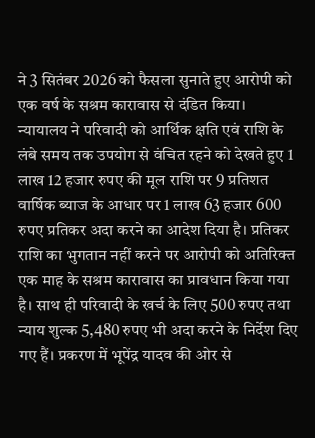ने 3 सितंबर 2026 को फैसला सुनाते हुए आरोपी को एक वर्ष के सश्रम कारावास से दंडित किया। न्यायालय ने परिवादी को आर्थिक क्षति एवं राशि के लंबे समय तक उपयोग से वंचित रहने को देखते हुए 1 लाख 12 हजार रुपए की मूल राशि पर 9 प्रतिशत वार्षिक ब्याज के आधार पर 1 लाख 63 हजार 600 रुपए प्रतिकर अदा करने का आदेश दिया है। प्रतिकर राशि का भुगतान नहीं करने पर आरोपी को अतिरिक्त एक माह के सश्रम कारावास का प्रावधान किया गया है। साथ ही परिवादी के खर्च के लिए 500 रुपए तथा न्याय शुल्क 5,480 रुपए भी अदा करने के निर्देश दिए गए हैं। प्रकरण में भूपेंद्र यादव की ओर से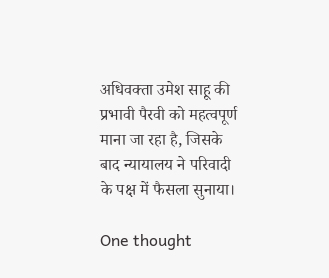अधिवक्ता उमेश साहू की प्रभावी पैरवी को महत्वपूर्ण माना जा रहा है, जिसके बाद न्यायालय ने परिवादी के पक्ष में फैसला सुनाया।

One thought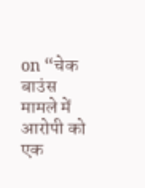on “चेक बाउंस मामले में आरोपी को एक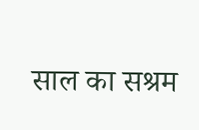साल का सश्रम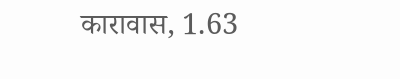कारावास, 1.63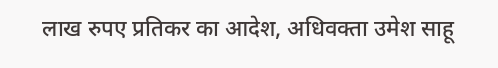लाख रुपए प्रतिकर का आदेश, अधिवक्ता उमेश साहू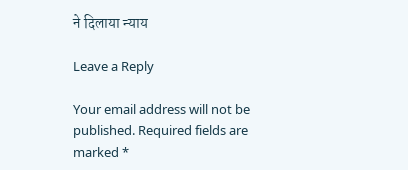ने दिलाया न्याय

Leave a Reply

Your email address will not be published. Required fields are marked *